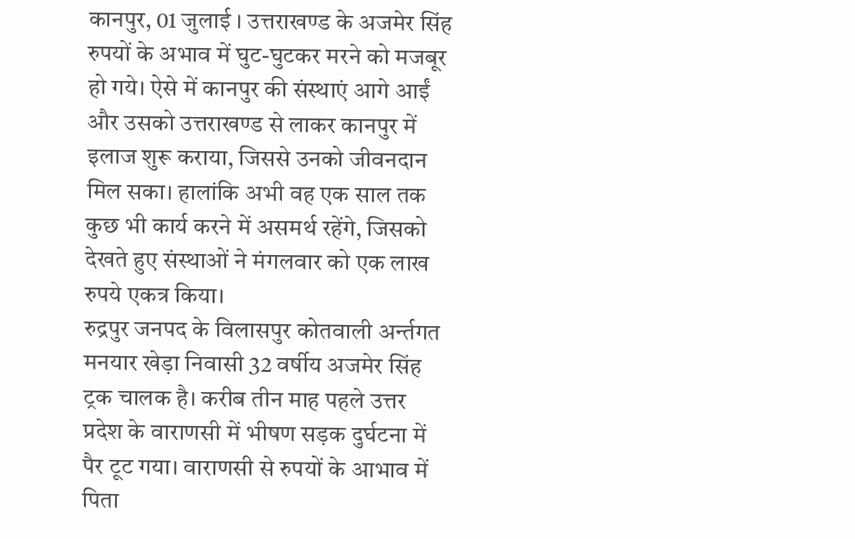कानपुर, 01 जुलाई । उत्तराखण्ड के अजमेर सिंह रुपयों के अभाव में घुट-घुटकर मरने को मजबूर हो गये। ऐसे में कानपुर की संस्थाएं आगे आईं और उसको उत्तराखण्ड से लाकर कानपुर में इलाज शुरू कराया, जिससे उनको जीवनदान मिल सका। हालांकि अभी वह एक साल तक कुछ भी कार्य करने में असमर्थ रहेंगे, जिसको देखते हुए संस्थाओं ने मंगलवार को एक लाख रुपये एकत्र किया।
रुद्रपुर जनपद के विलासपुर कोतवाली अर्न्तगत मनयार खेड़ा निवासी 32 वर्षीय अजमेर सिंह ट्रक चालक है। करीब तीन माह पहले उत्तर प्रदेश के वाराणसी में भीषण सड़क दुर्घटना में पैर टूट गया। वाराणसी से रुपयों के आभाव में पिता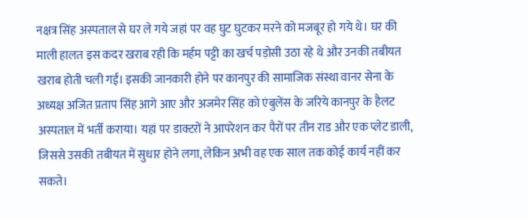नक्षत्र सिंह अस्पताल से घर ले गये जहां पर वह घुट घुटकर मरने को मजबूर हो गये थे। घर की माली हालत इस कदर खराब रही कि मर्हम पट्टी का खर्च पड़ोसी उठा रहे थे और उनकी तबीयत खराब होती चली गई। इसकी जानकारी होने पर कानपुर की सामाजिक संस्था वानर सेना के अध्यक्ष अजित प्रताप सिंह आगे आए और अजमेर सिंह को एंबुलेंस के जरिये कानपुर के हैलट अस्पताल में भर्ती कराया। यहां पर डाक्टरों ने आपरेशन कर पैरों पर तीन राड और एक प्लेट डाली, जिससे उसकी तबीयत में सुधार होने लगा, लेकिन अभी वह एक साल तक कोई कार्य नहीं कर सकते।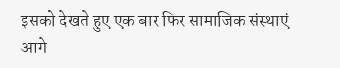इसको देखते हुए एक बार फिर सामाजिक संस्थाएं आगे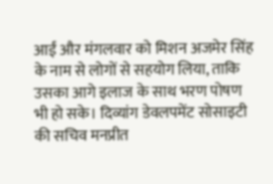आईं और मंगलवार को मिशन अजमेर सिंह के नाम से लोगों से सहयोग लिया, ताकि उसका आगे इलाज के साथ भरण पोषण भी हो सके। दिव्यांग डेवलपमेंट सोसाइटी की सचिव मनप्रीत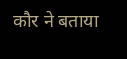कौर ने बताया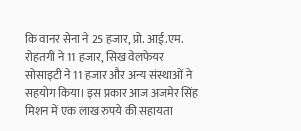कि वानर सेना ने 25 हजार, प्रो. आई.एम. रोहतगी ने 11 हजार, सिख वेलफेयर सोसाइटी ने 11 हजार और अन्य संस्थाओं ने सहयोग किया। इस प्रकार आज अजमेर सिंह मिशन में एक लाख रुपये की सहायता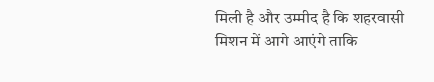मिली है और उम्मीद है कि शहरवासी मिशन में आगे आएंगे ताकि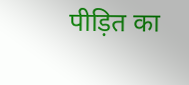पीड़ित का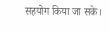सहयोग किया जा सके।